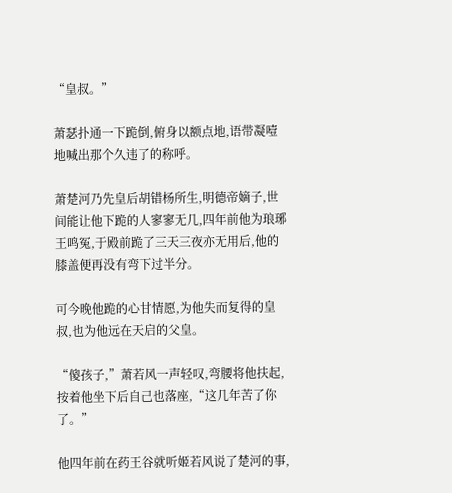“皇叔。”

萧瑟扑通一下跪倒,俯身以额点地,语带凝噎地喊出那个久违了的称呼。

萧楚河乃先皇后胡错杨所生,明德帝嫡子,世间能让他下跪的人寥寥无几,四年前他为琅琊王鸣冤,于殿前跪了三天三夜亦无用后,他的膝盖便再没有弯下过半分。

可今晚他跪的心甘情愿,为他失而复得的皇叔,也为他远在天启的父皇。

“傻孩子,”萧若风一声轻叹,弯腰将他扶起,按着他坐下后自己也落座,“这几年苦了你了。”

他四年前在药王谷就听姬若风说了楚河的事,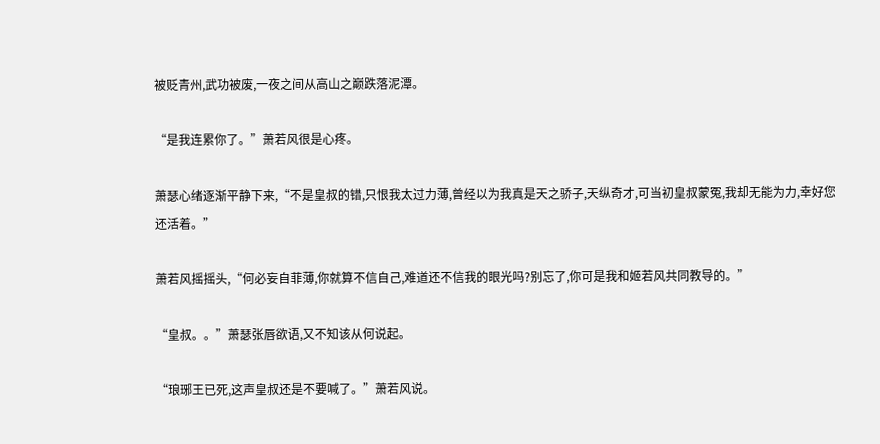被贬青州,武功被废,一夜之间从高山之巅跌落泥潭。

“是我连累你了。”萧若风很是心疼。

萧瑟心绪逐渐平静下来,“不是皇叔的错,只恨我太过力薄,曾经以为我真是天之骄子,天纵奇才,可当初皇叔蒙冤,我却无能为力,幸好您还活着。”

萧若风摇摇头,“何必妄自菲薄,你就算不信自己,难道还不信我的眼光吗?别忘了,你可是我和姬若风共同教导的。”

“皇叔。。”萧瑟张唇欲语,又不知该从何说起。

“琅琊王已死,这声皇叔还是不要喊了。”萧若风说。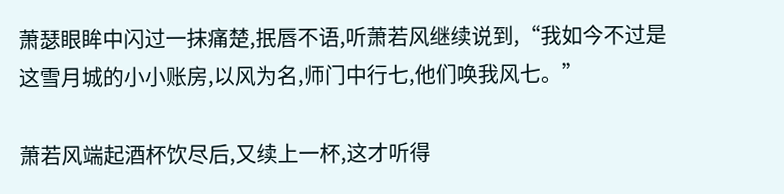萧瑟眼眸中闪过一抹痛楚,抿唇不语,听萧若风继续说到,“我如今不过是这雪月城的小小账房,以风为名,师门中行七,他们唤我风七。”

萧若风端起酒杯饮尽后,又续上一杯,这才听得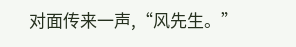对面传来一声,“风先生。”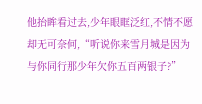他抬眸看过去,少年眼眶泛红,不情不愿却无可奈何,“听说你来雪月城是因为与你同行那少年欠你五百两银子?”